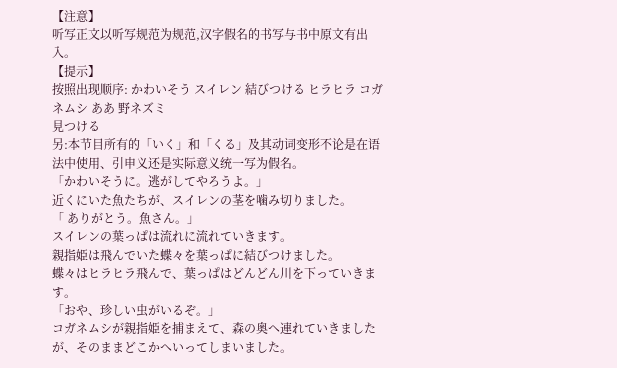【注意】
听写正文以听写规范为规范,汉字假名的书写与书中原文有出入。
【提示】
按照出现顺序: かわいそう スイレン 結びつける ヒラヒラ コガネムシ ああ 野ネズミ
見つける
另:本节目所有的「いく」和「くる」及其动词变形不论是在语法中使用、引申义还是实际意义统一写为假名。
「かわいそうに。逃がしてやろうよ。」
近くにいた魚たちが、スイレンの茎を噛み切りました。
「 ありがとう。魚さん。」
スイレンの葉っぱは流れに流れていきます。
親指姫は飛んでいた蝶々を葉っぱに結びつけました。
蝶々はヒラヒラ飛んで、葉っぱはどんどん川を下っていきます。
「おや、珍しい虫がいるぞ。」
コガネムシが親指姫を捕まえて、森の奥へ連れていきましたが、そのままどこかへいってしまいました。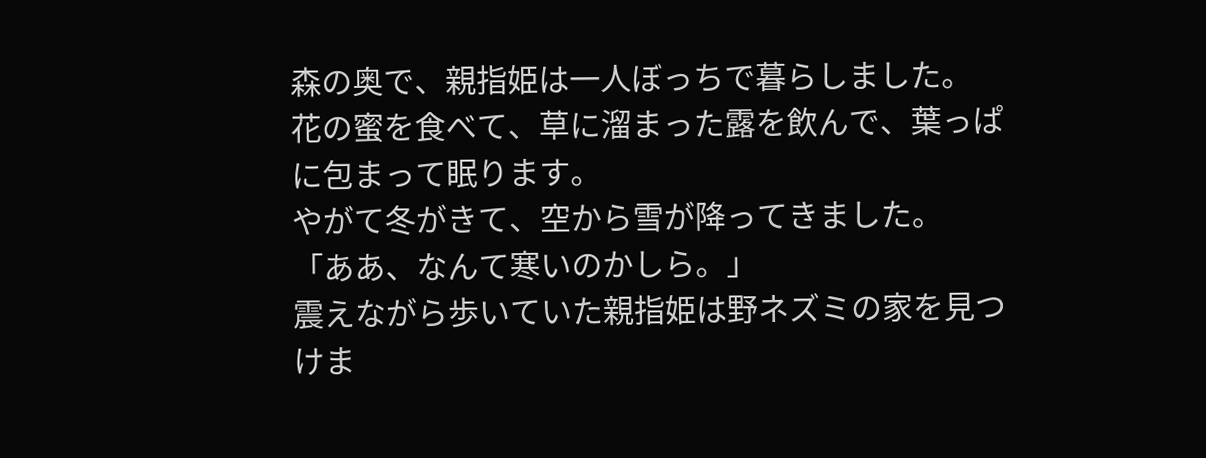森の奥で、親指姫は一人ぼっちで暮らしました。
花の蜜を食べて、草に溜まった露を飲んで、葉っぱに包まって眠ります。
やがて冬がきて、空から雪が降ってきました。
「ああ、なんて寒いのかしら。」
震えながら歩いていた親指姫は野ネズミの家を見つけま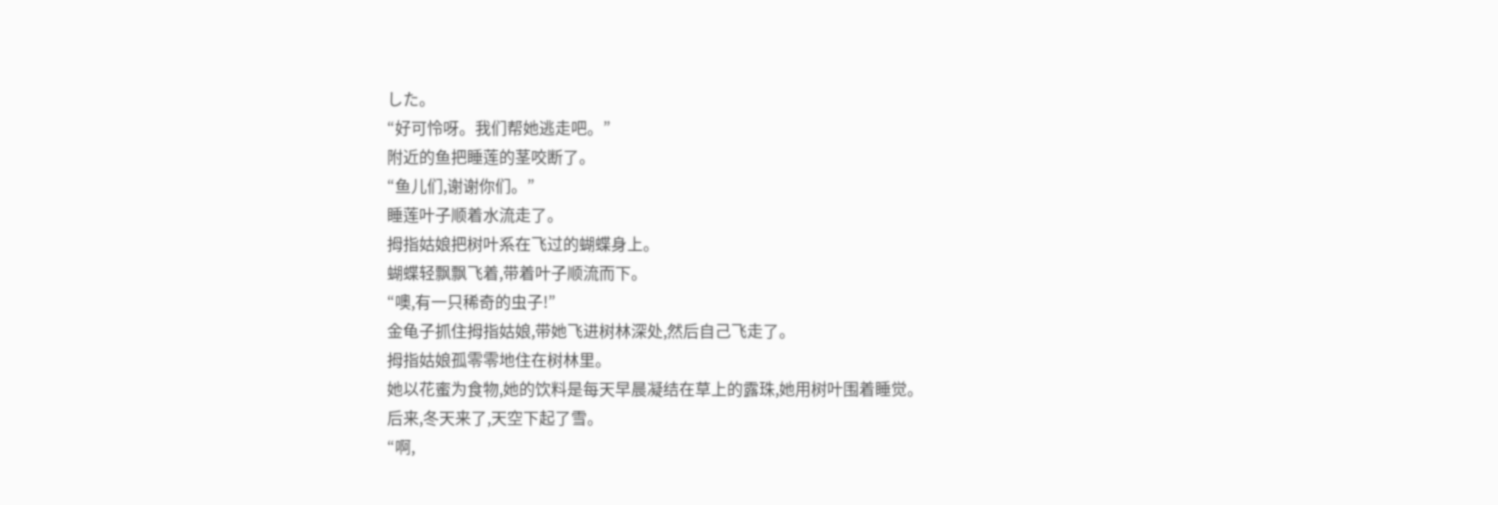した。
“好可怜呀。我们帮她逃走吧。”
附近的鱼把睡莲的茎咬断了。
“鱼儿们,谢谢你们。”
睡莲叶子顺着水流走了。
拇指姑娘把树叶系在飞过的蝴蝶身上。
蝴蝶轻飘飘飞着,带着叶子顺流而下。
“噢,有一只稀奇的虫子!”
金龟子抓住拇指姑娘,带她飞进树林深处,然后自己飞走了。
拇指姑娘孤零零地住在树林里。
她以花蜜为食物,她的饮料是每天早晨凝结在草上的露珠,她用树叶围着睡觉。
后来,冬天来了,天空下起了雪。
“啊,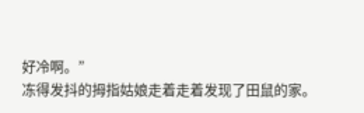好冷啊。”
冻得发抖的拇指姑娘走着走着发现了田鼠的家。